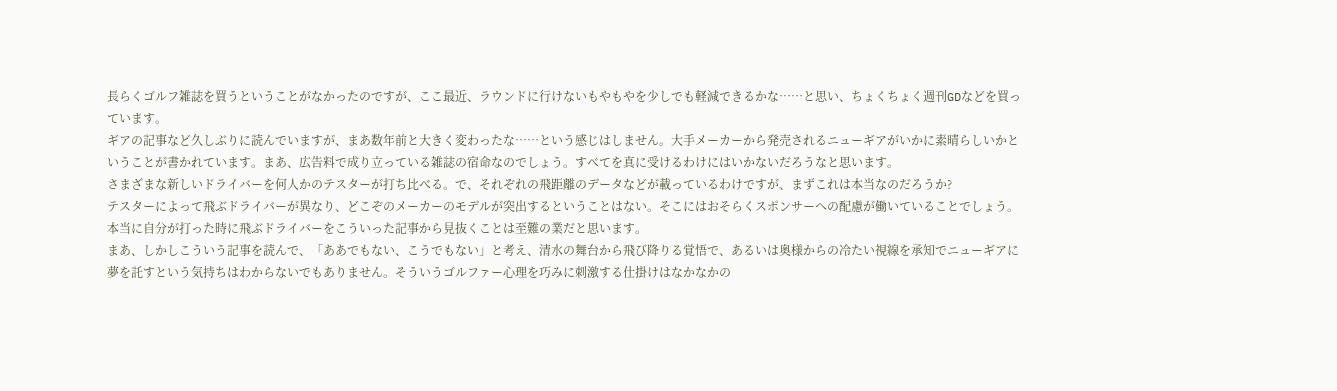長らくゴルフ雑誌を買うということがなかったのですが、ここ最近、ラウンドに行けないもやもやを少しでも軽減できるかな……と思い、ちょくちょく週刊GDなどを買っています。
ギアの記事など久しぶりに読んでいますが、まあ数年前と大きく変わったな……という感じはしません。大手メーカーから発売されるニューギアがいかに素晴らしいかということが書かれています。まあ、広告料で成り立っている雑誌の宿命なのでしょう。すべてを真に受けるわけにはいかないだろうなと思います。
さまざまな新しいドライバーを何人かのテスターが打ち比べる。で、それぞれの飛距離のデータなどが載っているわけですが、まずこれは本当なのだろうか?
テスターによって飛ぶドライバーが異なり、どこぞのメーカーのモデルが突出するということはない。そこにはおそらくスポンサーへの配慮が働いていることでしょう。
本当に自分が打った時に飛ぶドライバーをこういった記事から見抜くことは至難の業だと思います。
まあ、しかしこういう記事を読んで、「ああでもない、こうでもない」と考え、清水の舞台から飛び降りる覚悟で、あるいは奥様からの冷たい視線を承知でニューギアに夢を託すという気持ちはわからないでもありません。そういうゴルファー心理を巧みに刺激する仕掛けはなかなかの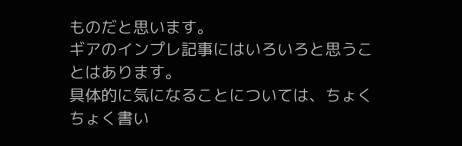ものだと思います。
ギアのインプレ記事にはいろいろと思うことはあります。
具体的に気になることについては、ちょくちょく書い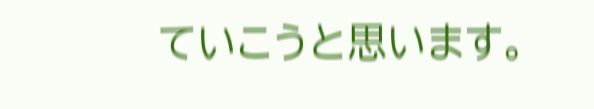ていこうと思います。